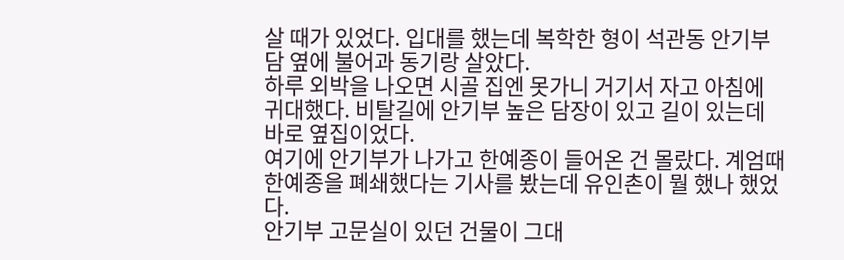살 때가 있었다. 입대를 했는데 복학한 형이 석관동 안기부 담 옆에 불어과 동기랑 살았다.
하루 외박을 나오면 시골 집엔 못가니 거기서 자고 아침에 귀대했다. 비탈길에 안기부 높은 담장이 있고 길이 있는데 바로 옆집이었다.
여기에 안기부가 나가고 한예종이 들어온 건 몰랐다. 계엄때 한예종을 폐쇄했다는 기사를 봤는데 유인촌이 뭘 했나 했었다.
안기부 고문실이 있던 건물이 그대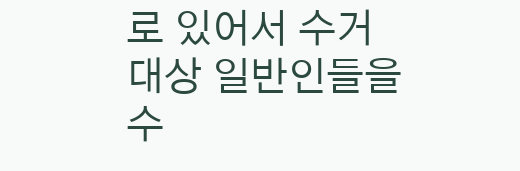로 있어서 수거대상 일반인들을 수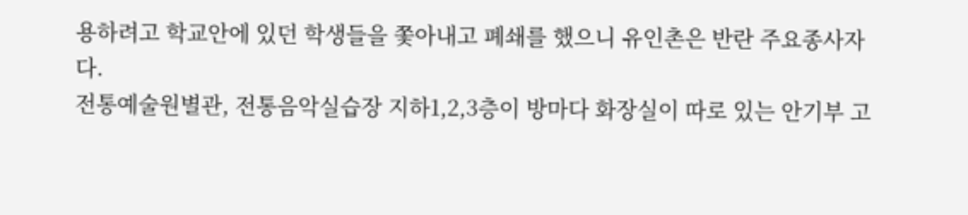용하려고 학교안에 있던 학생들을 쫓아내고 폐쇄를 했으니 유인촌은 반란 주요종사자다.
전통예술원별관, 전통음악실습장 지하1,2,3층이 방마다 화장실이 따로 있는 안기부 고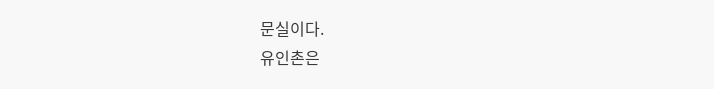문실이다.
유인촌은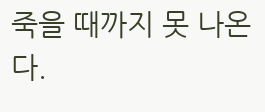죽을 때까지 못 나온다.